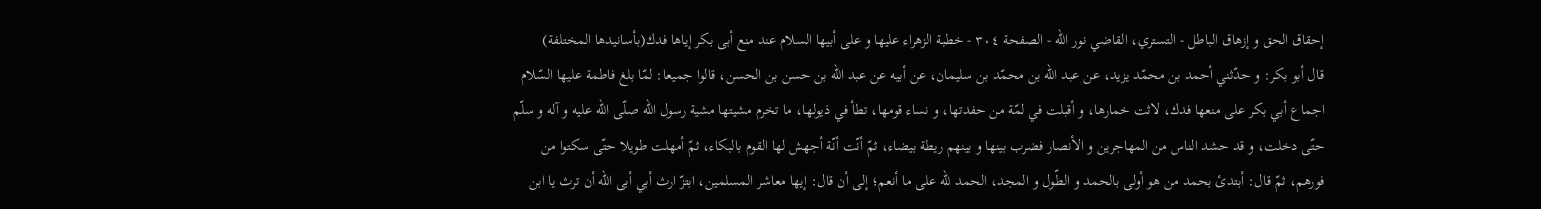إحقاق الحق و إزهاق الباطل - التستري، القاضي نور الله - الصفحة ٣٠٤ - خطبة الزهراء عليها و على أبيها السلام عند منع أبى بكر إياها فدك(بأسانيدها المختلفة)
قال أبو بكر: و حدّثني أحمد بن محمّد يزيد، عن عبد اللّه بن محمّد بن سليمان، عن أبيه عن عبد اللّه بن حسن بن الحسن، قالوا جميعا: لمّا بلغ فاطمة عليها السّلام اجماع أبي بكر على منعها فدك، لاثت خمارها، و أقبلت في لمّة من حفدتها، و نساء قومها، تطأ في ذيولها، ما تخرم مشيتها مشية رسول اللّه صلّى اللّه عليه و آله و سلّم حتّى دخلت، و قد حشد الناس من المهاجرين و الأنصار فضرب بينها و بينهم ريطة بيضاء، ثمّ أنّت أنّة أجهش لها القوم بالبكاء، ثمّ أمهلت طويلا حتّى سكتوا من فورهم، ثمّ قال: أبتدئ بحمد من هو أولى بالحمد و الطّول و المجد، الحمد للّه على ما أنعم؛ إلى أن قال: إيها معاشر المسلمين، ابتزّ ارث أبي أبى اللّه أن ترث يا ابن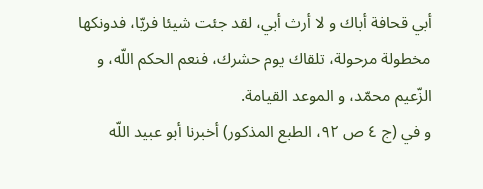أبي قحافة أباك و لا أرث أبي، لقد جئت شيئا فريّا، فدونكها مخطولة مرحولة، تلقاك يوم حشرك، فنعم الحكم اللّه، و الزّعيم محمّد، و الموعد القيامة.
و في (ج ٤ ص ٩٢، الطبع المذكور) أخبرنا أبو عبيد اللّه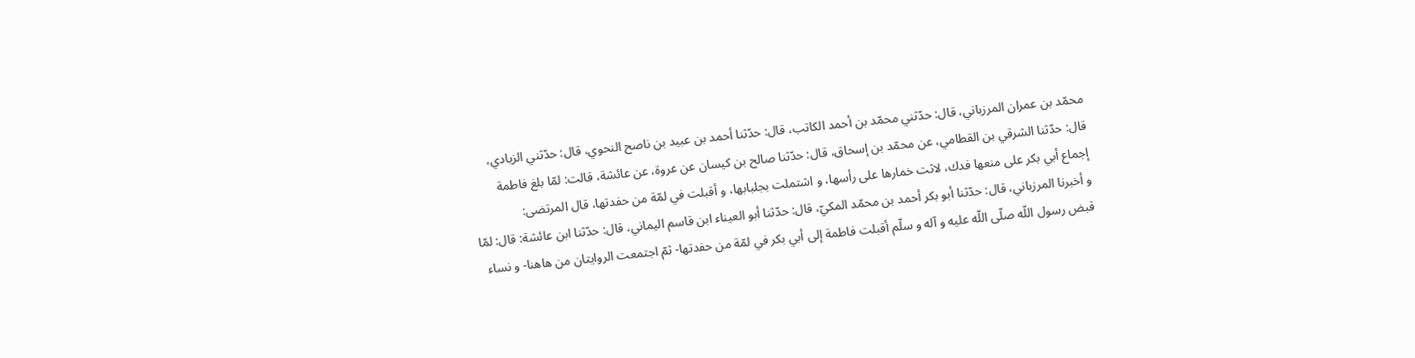محمّد بن عمران المرزباني، قال: حدّثني محمّد بن أحمد الكاتب، قال: حدّثنا أحمد بن عبيد بن ناصح النحوي، قال: حدّثني الزيادي، قال: حدّثنا الشرقي بن القطامي، عن محمّد بن إسحاق، قال: حدّثنا صالح بن كيسان عن عروة، عن عائشة، قالت: لمّا بلغ فاطمة إجماع أبي بكر على منعها فدك، لاثت خمارها على رأسها، و اشتملت بجلبابها، و أقبلت في لمّة من حفدتها، قال المرتضى:
و أخبرنا المرزباني، قال: حدّثنا أبو بكر أحمد بن محمّد المكيّ، قال: حدّثنا أبو العيناء ابن قاسم اليماني، قال: حدّثنا ابن عائشة: قال: لمّا قبض رسول اللّه صلّى اللّه عليه و آله و سلّم أقبلت فاطمة إلى أبي بكر في لمّة من حفدتها- ثمّ اجتمعت الروايتان من هاهنا- و نساء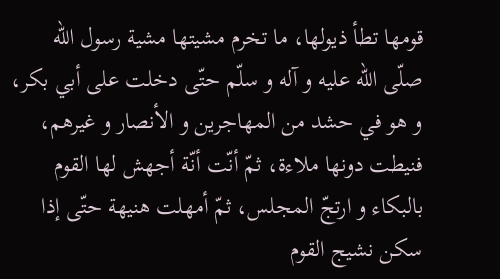قومها تطأ ذيولها، ما تخرم مشيتها مشية رسول اللّه صلّى اللّه عليه و آله و سلّم حتّى دخلت على أبي بكر، و هو في حشد من المهاجرين و الأنصار و غيرهم، فنيطت دونها ملاءة، ثمّ أنّت أنّة أجهش لها القوم بالبكاء و ارتجّ المجلس، ثمّ أمهلت هنيهة حتّى إذا سكن نشيج القوم